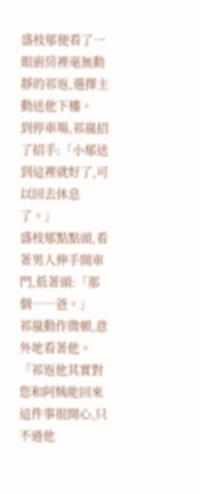盛枝郁便看了一眼廚房裡毫無動靜的祁返,選擇主動送他下樓。
到停車場,祁嵐招了招手:「小郁送到這裡就好了,可以回去休息了。」
盛枝郁點點頭,看著男人伸手開車門,低著頭:「那個……爸。」
祁嵐動作微頓,意外地看著他。
「祁返他其實對您和阿姨能回來這件事很開心,只不過他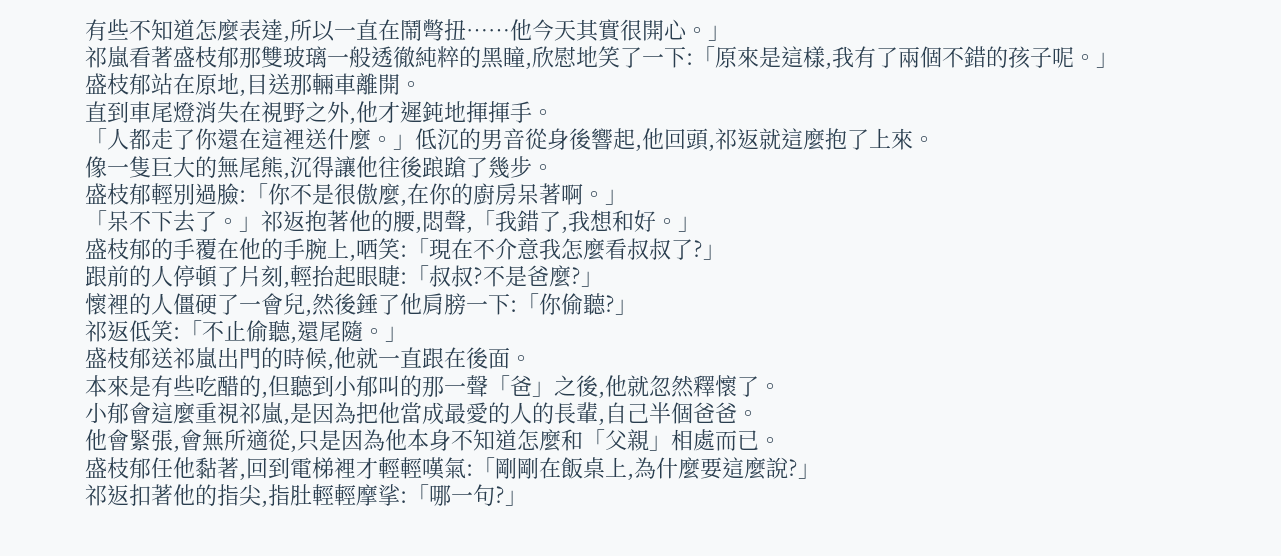有些不知道怎麼表達,所以一直在鬧彆扭……他今天其實很開心。」
祁嵐看著盛枝郁那雙玻璃一般透徹純粹的黑瞳,欣慰地笑了一下:「原來是這樣,我有了兩個不錯的孩子呢。」
盛枝郁站在原地,目送那輛車離開。
直到車尾燈消失在視野之外,他才遲鈍地揮揮手。
「人都走了你還在這裡送什麼。」低沉的男音從身後響起,他回頭,祁返就這麼抱了上來。
像一隻巨大的無尾熊,沉得讓他往後踉蹌了幾步。
盛枝郁輕別過臉:「你不是很傲麼,在你的廚房呆著啊。」
「呆不下去了。」祁返抱著他的腰,悶聲,「我錯了,我想和好。」
盛枝郁的手覆在他的手腕上,哂笑:「現在不介意我怎麼看叔叔了?」
跟前的人停頓了片刻,輕抬起眼睫:「叔叔?不是爸麼?」
懷裡的人僵硬了一會兒,然後錘了他肩膀一下:「你偷聽?」
祁返低笑:「不止偷聽,還尾隨。」
盛枝郁送祁嵐出門的時候,他就一直跟在後面。
本來是有些吃醋的,但聽到小郁叫的那一聲「爸」之後,他就忽然釋懷了。
小郁會這麼重視祁嵐,是因為把他當成最愛的人的長輩,自己半個爸爸。
他會緊張,會無所適從,只是因為他本身不知道怎麼和「父親」相處而已。
盛枝郁任他黏著,回到電梯裡才輕輕嘆氣:「剛剛在飯桌上,為什麼要這麼說?」
祁返扣著他的指尖,指肚輕輕摩挲:「哪一句?」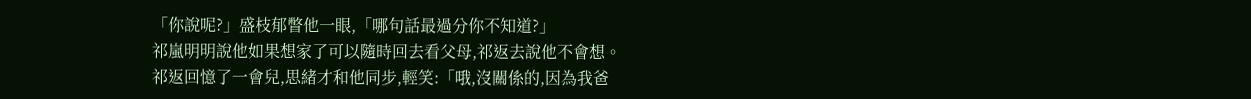「你說呢?」盛枝郁瞥他一眼,「哪句話最過分你不知道?」
祁嵐明明說他如果想家了可以隨時回去看父母,祁返去說他不會想。
祁返回憶了一會兒,思緒才和他同步,輕笑:「哦,沒關係的,因為我爸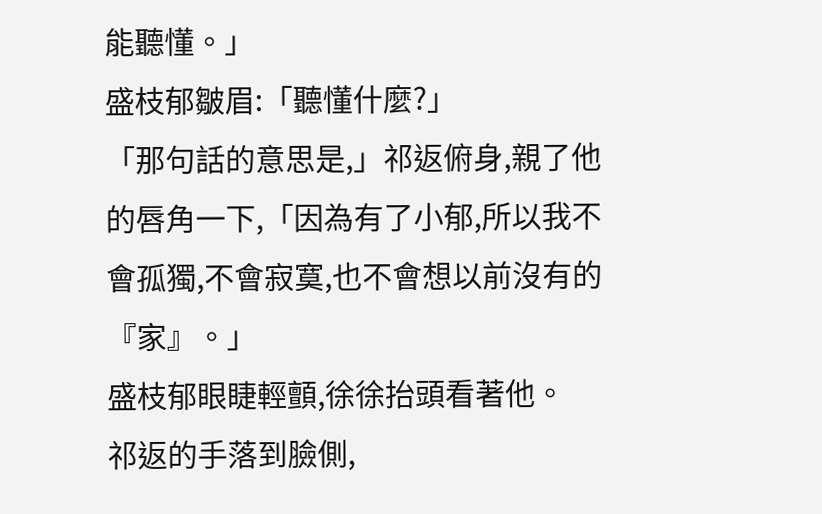能聽懂。」
盛枝郁皺眉:「聽懂什麼?」
「那句話的意思是,」祁返俯身,親了他的唇角一下,「因為有了小郁,所以我不會孤獨,不會寂寞,也不會想以前沒有的『家』。」
盛枝郁眼睫輕顫,徐徐抬頭看著他。
祁返的手落到臉側,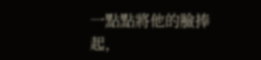一點點將他的臉捧起,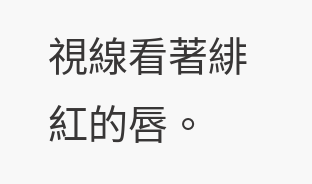視線看著緋紅的唇。